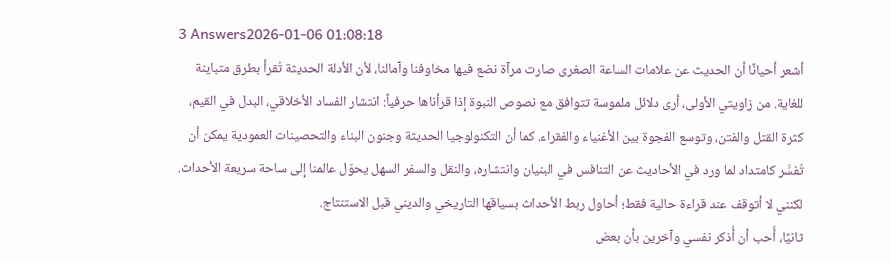3 Answers2026-01-06 01:08:18
أشعر أحيانًا أن الحديث عن علامات الساعة الصغرى صارت مرآة نضع فيها مخاوفنا وآمالنا، لأن الأدلة الحديثة تُقرأ بطرق متباينة للغاية. من زاويتي الأولى، أرى دلائل ملموسة تتوافق مع نصوص النبوة إذا قرأناها حرفياً: انتشار الفساد الأخلاقي، البدل في القيم، كثرة القتل والفتن، وتوسع الفجوة بين الأغنياء والفقراء. كما أن التكنولوجيا الحديثة وجنون البناء والتحصينات العمودية يمكن أن تُفسَّر كامتداد لما ورد في الأحاديث عن التنافس في البنيان وانتشاره، والنقل والسفر السهل يحوّل عالمنا إلى ساحة سريعة الأحداث. لكنني لا أتوقف عند قراءة حالية فقط؛ أحاول ربط الأحداث بسياقها التاريخي والديني قبل الاستنتاج.
ثانيًا، أُحب أن أُذكر نفسي وآخرين بأن بعض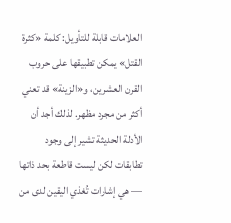العلامات قابلة للتأويل: كلمة «كثرة القتل» يمكن تطبيقها على حروب القرن العشرين، و«الزينة» قد تعني أكثر من مجرد مظهر. لذلك أجد أن الأدلة الحديثة تشير إلى وجود تطابقات لكن ليست قاطعة بحد ذاتها — هي إشارات تُغذي اليقين لدى من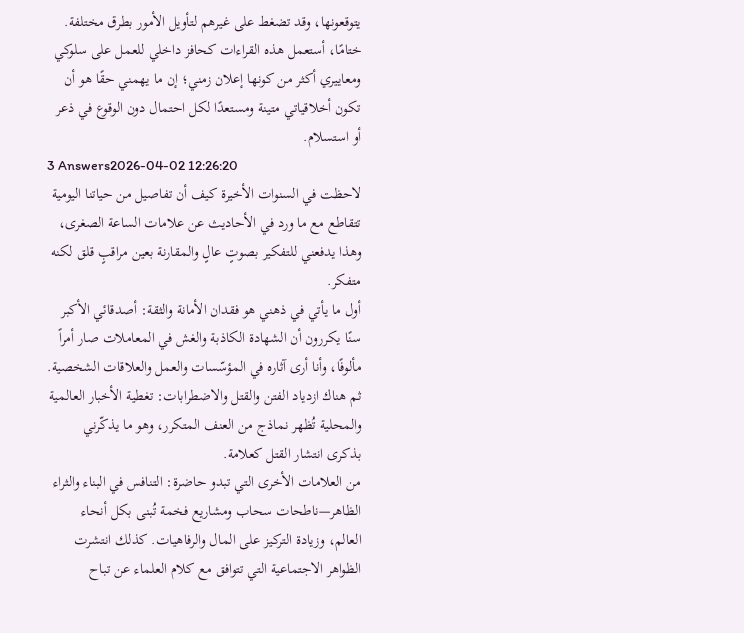يتوقعونها، وقد تضغط على غيرهم لتأويل الأمور بطرق مختلفة.
ختامًا، أستعمل هذه القراءات كحافز داخلي للعمل على سلوكي ومعاييري أكثر من كونها إعلان زمني؛ إن ما يهمني حقًا هو أن تكون أخلاقياتي متينة ومستعدًا لكل احتمال دون الوقوع في ذعر أو استسلام.
3 Answers2026-04-02 12:26:20
لاحظت في السنوات الأخيرة كيف أن تفاصيل من حياتنا اليومية تتقاطع مع ما ورد في الأحاديث عن علامات الساعة الصغرى، وهذا يدفعني للتفكير بصوتٍ عالٍ والمقارنة بعين مراقبٍ قلق لكنه متفكر.
أول ما يأتي في ذهني هو فقدان الأمانة والثقة: أصدقائي الأكبر سنًا يكررون أن الشهادة الكاذبة والغش في المعاملات صار أمراً مألوفًا، وأنا أرى آثاره في المؤسّسات والعمل والعلاقات الشخصية. ثم هناك ازدياد الفتن والقتل والاضطرابات: تغطية الأخبار العالمية والمحلية تُظهر نماذج من العنف المتكرر، وهو ما يذكّرني بذكرى انتشار القتل كعلامة.
من العلامات الأخرى التي تبدو حاضرة: التنافس في البناء والثراء الظاهر—ناطحات سحاب ومشاريع فخمة تُبنى بكل أنحاء العالم، وزيادة التركيز على المال والرفاهيات. كذلك انتشرت الظواهر الاجتماعية التي تتوافق مع كلام العلماء عن تباح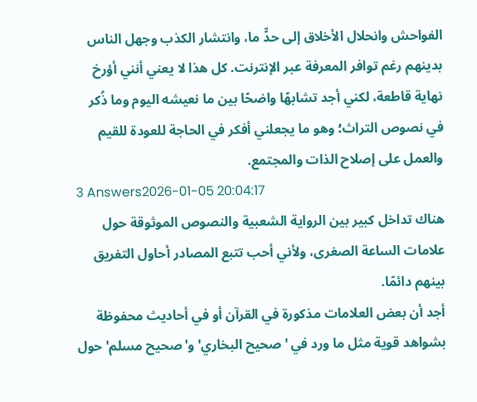الفواحش وانحلال الأخلاق إلى حدٍّ ما، وانتشار الكذب وجهل الناس بدينهم رغم توافر المعرفة عبر الإنترنت. كل هذا لا يعني أنني أؤرخ نهاية قاطعة، لكني أجد تشابهًا واضحًا بين ما نعيشه اليوم وما ذُكر في نصوص التراث؛ وهو ما يجعلني أفكر في الحاجة للعودة للقيم والعمل على إصلاح الذات والمجتمع.
3 Answers2026-01-05 20:04:17
هناك تداخل كبير بين الرواية الشعبية والنصوص الموثوقة حول علامات الساعة الصغرى، ولأني أحب تتبع المصادر أحاول التفريق بينهم دائمًا.
أجد أن بعض العلامات مذكورة في القرآن أو في أحاديث محفوظة بشواهد قوية مثل ما ورد في 'صحيح البخاري' و'صحيح مسلم' حول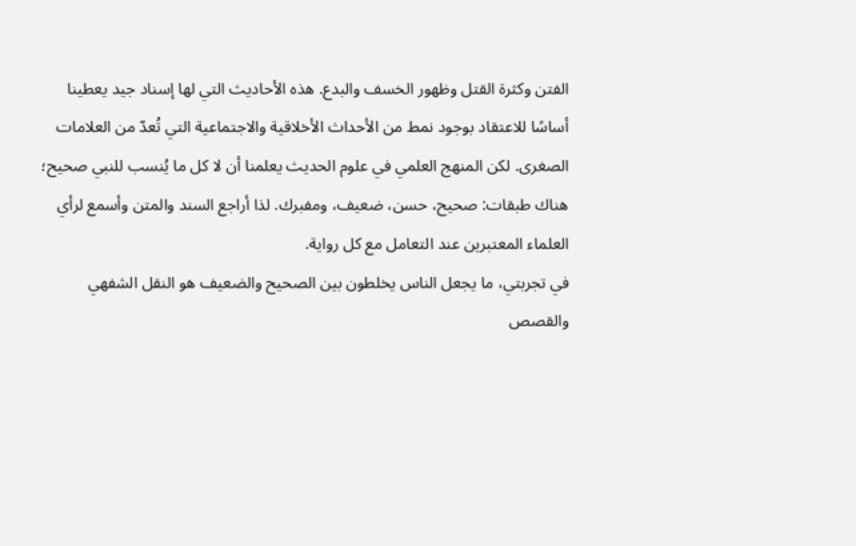الفتن وكثرة القتل وظهور الخسف والبدع. هذه الأحاديث التي لها إسناد جيد يعطينا أساسًا للاعتقاد بوجود نمط من الأحداث الأخلاقية والاجتماعية التي تُعدّ من العلامات الصغرى. لكن المنهج العلمي في علوم الحديث يعلمنا أن لا كل ما يُنسب للنبي صحيح؛ هناك طبقات: صحيح، حسن، ضعيف، ومفبرك. لذا أراجع السند والمتن وأسمع لرأي العلماء المعتبرين عند التعامل مع كل رواية.
في تجربتي، ما يجعل الناس يخلطون بين الصحيح والضعيف هو النقل الشفهي والقصص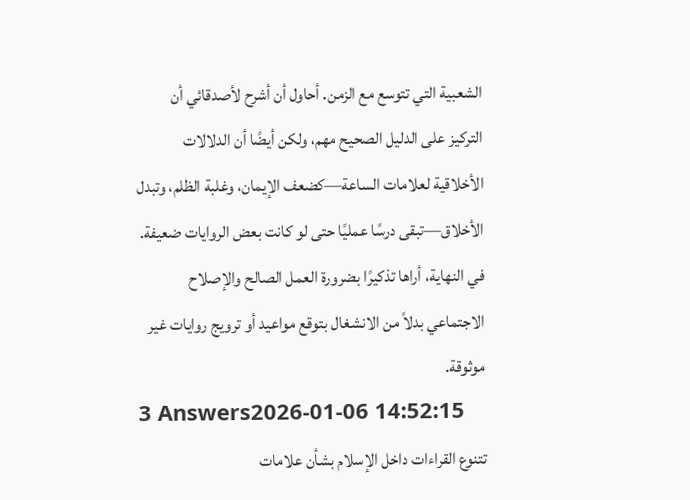الشعبية التي تتوسع مع الزمن. أحاول أن أشرح لأصدقائي أن التركيز على الدليل الصحيح مهم، ولكن أيضًا أن الدلالات الأخلاقية لعلامات الساعة—كضعف الإيمان، وغلبة الظلم، وتبدل الأخلاق—تبقى درسًا عمليًا حتى لو كانت بعض الروايات ضعيفة. في النهاية، أراها تذكيرًا بضرورة العمل الصالح والإصلاح الاجتماعي بدلاً من الانشغال بتوقع مواعيد أو ترويج روايات غير موثوقة.
3 Answers2026-01-06 14:52:15
تتنوع القراءات داخل الإسلام بشأن علامات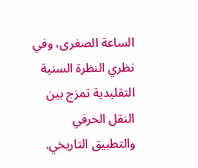الساعة الصغرى، وفي نظري النظرة السنية التقليدية تمزج بين النقل الحرفي والتطبيق التاريخي.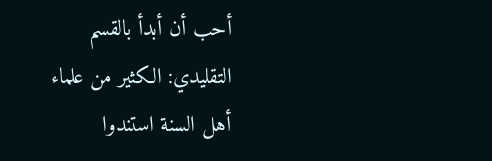أحب أن أبدأ بالقسم التقليدي: الكثير من علماء أهل السنة استندوا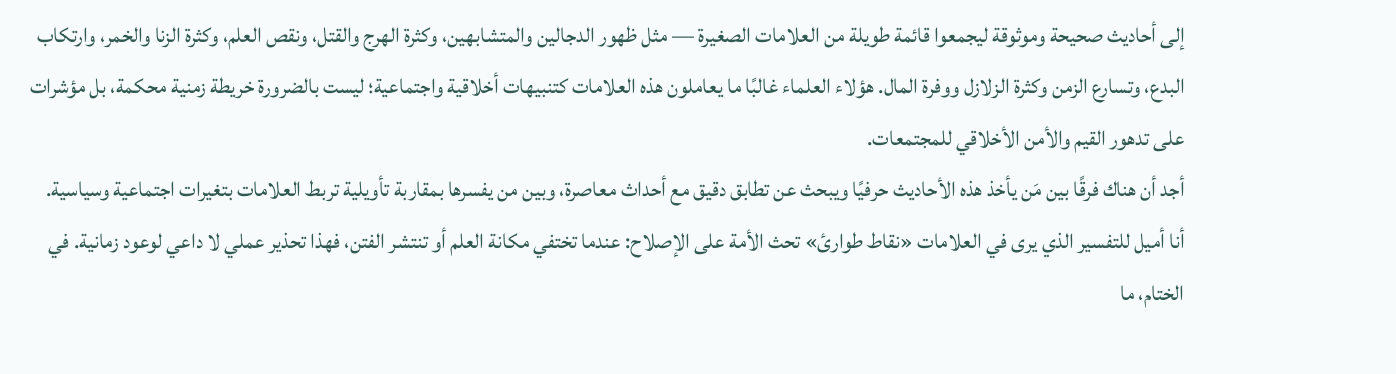إلى أحاديث صحيحة وموثوقة ليجمعوا قائمة طويلة من العلامات الصغيرة — مثل ظهور الدجالين والمتشابهين، وكثرة الهرج والقتل، ونقص العلم، وكثرة الزنا والخمر، وارتكاب البدع، وتسارع الزمن وكثرة الزلازل ووفرة المال. هؤلاء العلماء غالبًا ما يعاملون هذه العلامات كتنبيهات أخلاقية واجتماعية؛ ليست بالضرورة خريطة زمنية محكمة، بل مؤشرات على تدهور القيم والأمن الأخلاقي للمجتمعات.
أجد أن هناك فرقًا بين مَن يأخذ هذه الأحاديث حرفيًا ويبحث عن تطابق دقيق مع أحداث معاصرة، وبين من يفسرها بمقاربة تأويلية تربط العلامات بتغيرات اجتماعية وسياسية. أنا أميل للتفسير الذي يرى في العلامات «نقاط طوارئ» تحث الأمة على الإصلاح: عندما تختفي مكانة العلم أو تنتشر الفتن، فهذا تحذير عملي لا داعي لوعود زمانية. في الختام، ما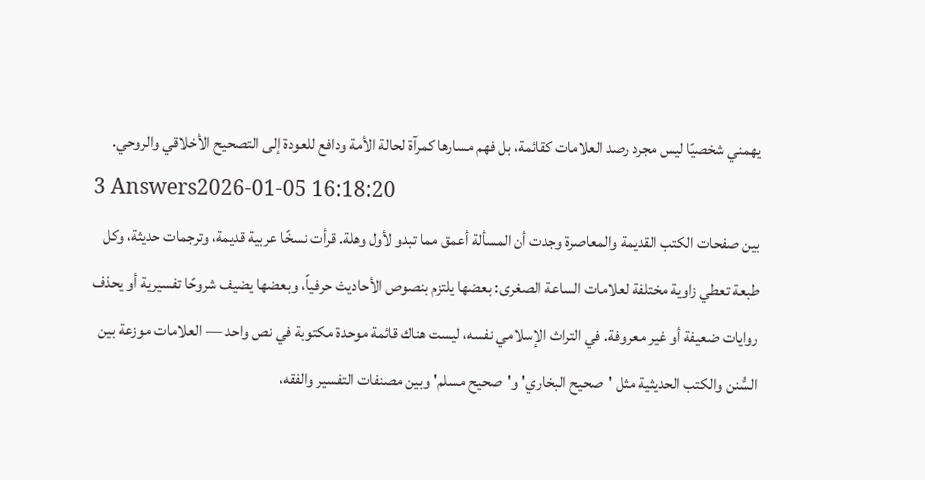يهمني شخصيًا ليس مجرد رصد العلامات كقائمة، بل فهم مسارها كمرآة لحالة الأمة ودافع للعودة إلى التصحيح الأخلاقي والروحي.
3 Answers2026-01-05 16:18:20
بين صفحات الكتب القديمة والمعاصرة وجدت أن المسألة أعمق مما تبدو لأول وهلة. قرأت نسخًا عربية قديمة، وترجمات حديثة، وكل طبعة تعطي زاوية مختلفة لعلامات الساعة الصغرى: بعضها يلتزم بنصوص الأحاديث حرفياً، وبعضها يضيف شروحًا تفسيرية أو يحذف روايات ضعيفة أو غير معروفة. في التراث الإسلامي نفسه، ليست هناك قائمة موحدة مكتوبة في نص واحد — العلامات موزعة بين السُّنن والكتب الحديثية مثل 'صحيح البخاري' و'صحيح مسلم' وبين مصنفات التفسير والفقه،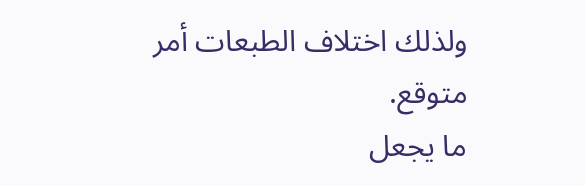ولذلك اختلاف الطبعات أمر متوقع.
ما يجعل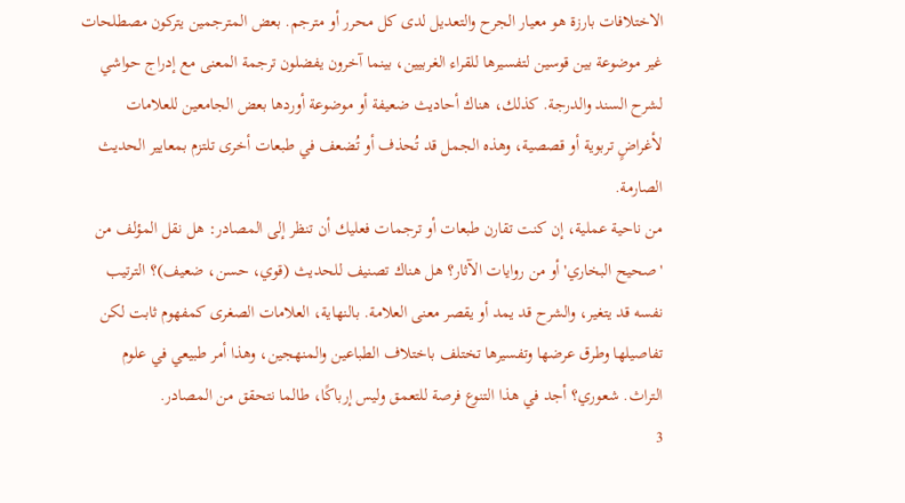الاختلافات بارزة هو معيار الجرح والتعديل لدى كل محرر أو مترجم. بعض المترجمين يتركون مصطلحات غير موضوعة بين قوسين لتفسيرها للقراء الغربيين، بينما آخرون يفضلون ترجمة المعنى مع إدراج حواشي لشرح السند والدرجة. كذلك، هناك أحاديث ضعيفة أو موضوعة أوردها بعض الجامعين للعلامات لأغراضٍ تربوية أو قصصية، وهذه الجمل قد تُحذف أو تُضعف في طبعات أخرى تلتزم بمعايير الحديث الصارمة.
من ناحية عملية، إن كنت تقارن طبعات أو ترجمات فعليك أن تنظر إلى المصادر: هل نقل المؤلف من 'صحيح البخاري' أو من روايات الآثار؟ هل هناك تصنيف للحديث (قوي، حسن، ضعيف)؟ الترتيب نفسه قد يتغير، والشرح قد يمد أو يقصر معنى العلامة. بالنهاية، العلامات الصغرى كمفهوم ثابت لكن تفاصيلها وطرق عرضها وتفسيرها تختلف باختلاف الطباعين والمنهجين، وهذا أمر طبيعي في علوم التراث. شعوري؟ أجد في هذا التنوع فرصة للتعمق وليس إرباكًا، طالما نتحقق من المصادر.
3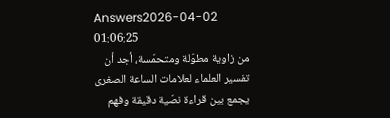Answers2026-04-02 01:06:25
من زاوية مطوّلة ومتحمّسة، أجد أن تفسير العلماء لعلامات الساعة الصغرى يجمع بين قراءة نصّية دقيقة وفهم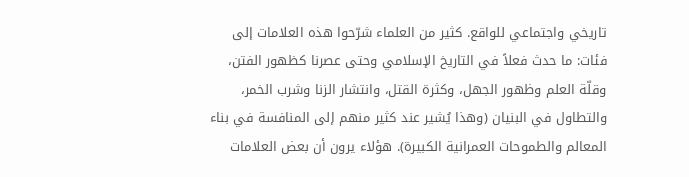تاريخي واجتماعي للواقع. كثير من العلماء شرّحوا هذه العلامات إلى فئات: ما حدث فعلاً في التاريخ الإسلامي وحتى عصرنا كظهور الفتن، وقلّة العلم وظهور الجهل، وكثرة القتل، وانتشار الزنا وشرب الخمر، والتطاول في البنيان (وهذا يُشير عند كثير منهم إلى المنافسة في بناء المعالم والطموحات العمرانية الكبيرة). هؤلاء يرون أن بعض العلامات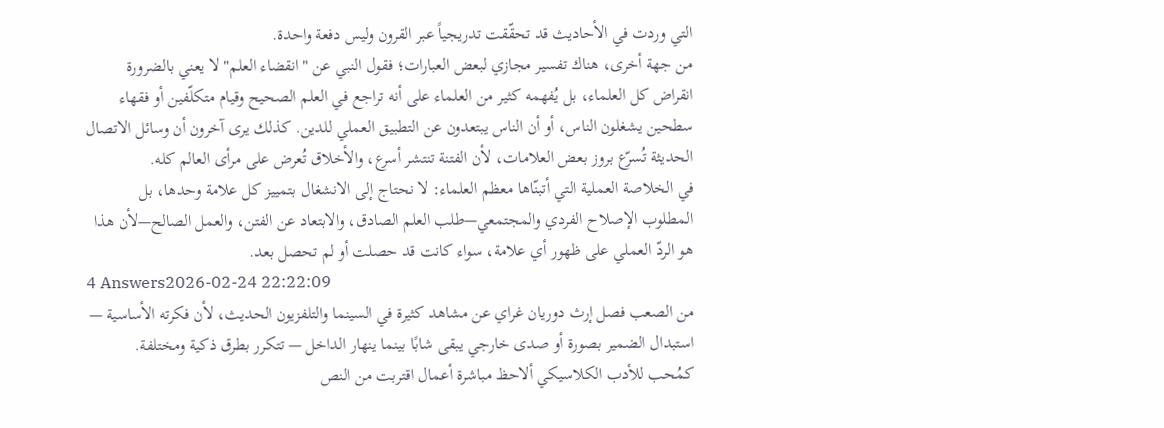التي وردت في الأحاديث قد تحقّقت تدريجياً عبر القرون وليس دفعة واحدة.
من جهة أخرى، هناك تفسير مجازي لبعض العبارات؛ فقول النبي عن "انقضاء العلم" لا يعني بالضرورة انقراض كل العلماء، بل يُفهمه كثير من العلماء على أنه تراجع في العلم الصحيح وقيام متكلّفين أو فقهاء سطحين يشغلون الناس، أو أن الناس يبتعدون عن التطبيق العملي للدين. كذلك يرى آخرون أن وسائل الاتصال الحديثة تُسرّع بروز بعض العلامات، لأن الفتنة تنتشر أسرع، والأخلاق تُعرض على مرأى العالم كله.
في الخلاصة العملية التي أتبنّاها معظم العلماء: لا نحتاج إلى الانشغال بتمييز كل علامة وحدها، بل المطلوب الإصلاح الفردي والمجتمعي—طلب العلم الصادق، والابتعاد عن الفتن، والعمل الصالح—لأن هذا هو الردّ العملي على ظهور أي علامة، سواء كانت قد حصلت أو لم تحصل بعد.
4 Answers2026-02-24 22:22:09
من الصعب فصل إرث دوريان غراي عن مشاهد كثيرة في السينما والتلفزيون الحديث، لأن فكرته الأساسية — استبدال الضمير بصورة أو صدى خارجي يبقى شابًا بينما ينهار الداخل — تتكرر بطرق ذكية ومختلفة.
كمُحب للأدب الكلاسيكي ألاحظ مباشرة أعمال اقتربت من النص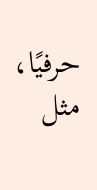حرفيًا، مثل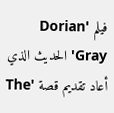فيلم 'Dorian Gray' الحديث الذي أعاد تقديم قصة 'The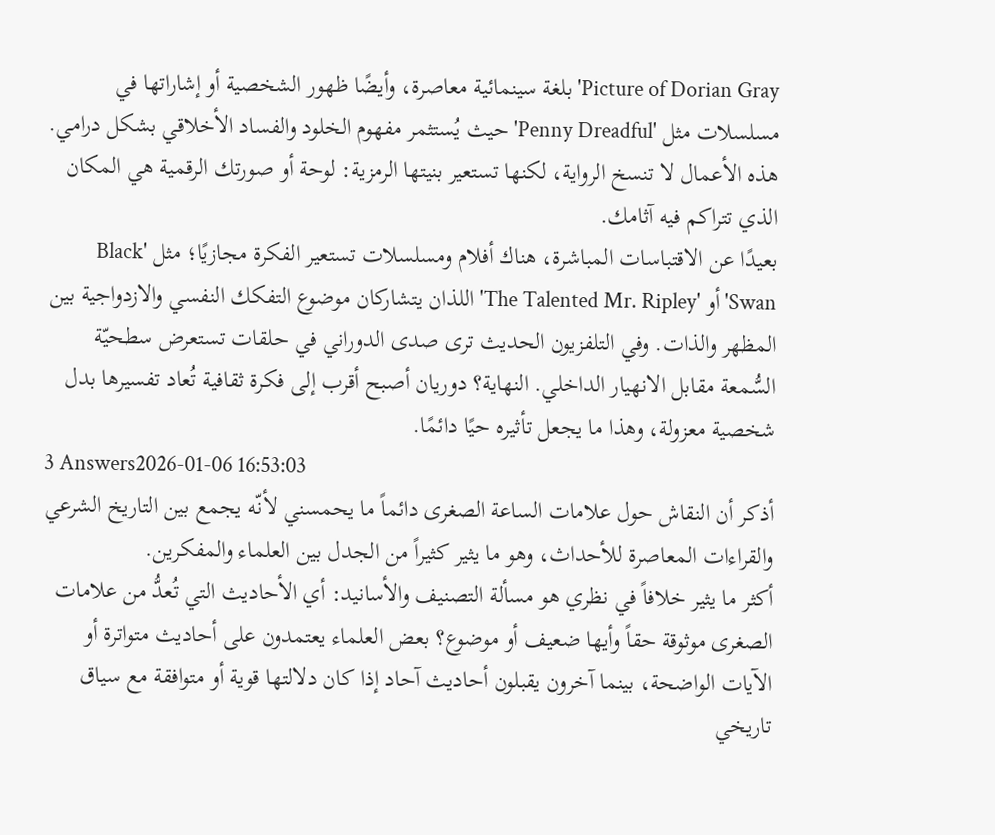Picture of Dorian Gray' بلغة سينمائية معاصرة، وأيضًا ظهور الشخصية أو إشاراتها في مسلسلات مثل 'Penny Dreadful' حيث يُستثمر مفهوم الخلود والفساد الأخلاقي بشكل درامي. هذه الأعمال لا تنسخ الرواية، لكنها تستعير بنيتها الرمزية: لوحة أو صورتك الرقمية هي المكان الذي تتراكم فيه آثامك.
بعيدًا عن الاقتباسات المباشرة، هناك أفلام ومسلسلات تستعير الفكرة مجازيًا؛ مثل 'Black Swan' أو 'The Talented Mr. Ripley' اللذان يتشاركان موضوع التفكك النفسي والازدواجية بين المظهر والذات. وفي التلفزيون الحديث ترى صدى الدوراني في حلقات تستعرض سطحيّة السُّمعة مقابل الانهيار الداخلي. النهاية؟ دوريان أصبح أقرب إلى فكرة ثقافية تُعاد تفسيرها بدل شخصية معزولة، وهذا ما يجعل تأثيره حيًا دائمًا.
3 Answers2026-01-06 16:53:03
أذكر أن النقاش حول علامات الساعة الصغرى دائماً ما يحمسني لأنّه يجمع بين التاريخ الشرعي والقراءات المعاصرة للأحداث، وهو ما يثير كثيراً من الجدل بين العلماء والمفكرين.
أكثر ما يثير خلافاً في نظري هو مسألة التصنيف والأسانيد: أي الأحاديث التي تُعدُّ من علامات الصغرى موثوقة حقاً وأيها ضعيف أو موضوع؟ بعض العلماء يعتمدون على أحاديث متواترة أو الآيات الواضحة، بينما آخرون يقبلون أحاديث آحاد إذا كان دلالتها قوية أو متوافقة مع سياق تاريخي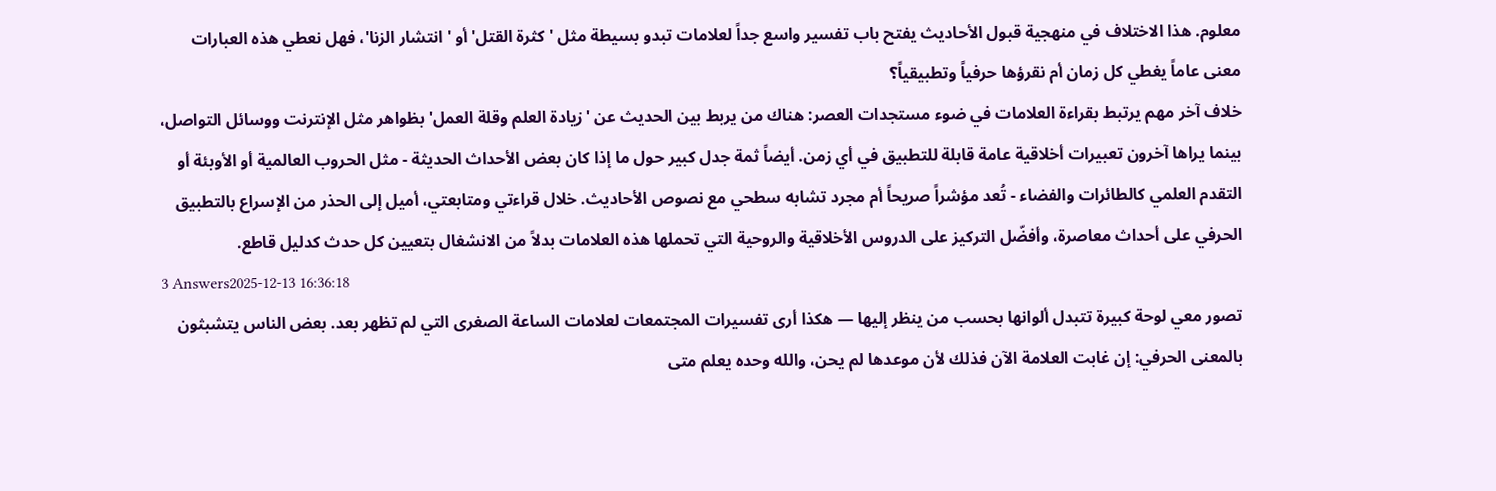معلوم. هذا الاختلاف في منهجية قبول الأحاديث يفتح باب تفسير واسع جداً لعلامات تبدو بسيطة مثل 'كثرة القتل' أو 'انتشار الزنا'، فهل نعطي هذه العبارات معنى عاماً يغطي كل زمان أم نقرؤها حرفياً وتطبيقياً؟
خلاف آخر مهم يرتبط بقراءة العلامات في ضوء مستجدات العصر: هناك من يربط بين الحديث عن 'زيادة العلم وقلة العمل' بظواهر مثل الإنترنت ووسائل التواصل، بينما يراها آخرون تعبيرات أخلاقية عامة قابلة للتطبيق في أي زمن. أيضاً ثمة جدل كبير حول ما إذا كان بعض الأحداث الحديثة - مثل الحروب العالمية أو الأوبئة أو التقدم العلمي كالطائرات والفضاء - تُعد مؤشراً صريحاً أم مجرد تشابه سطحي مع نصوص الأحاديث. خلال قراءتي ومتابعتي، أميل إلى الحذر من الإسراع بالتطبيق الحرفي على أحداث معاصرة، وأفضّل التركيز على الدروس الأخلاقية والروحية التي تحملها هذه العلامات بدلاً من الانشغال بتعيين كل حدث كدليل قاطع.
3 Answers2025-12-13 16:36:18
تصور معي لوحة كبيرة تتبدل ألوانها بحسب من ينظر إليها — هكذا أرى تفسيرات المجتمعات لعلامات الساعة الصغرى التي لم تظهر بعد. بعض الناس يتشبثون بالمعنى الحرفي: إن غابت العلامة الآن فذلك لأن موعدها لم يحن، والله وحده يعلم متى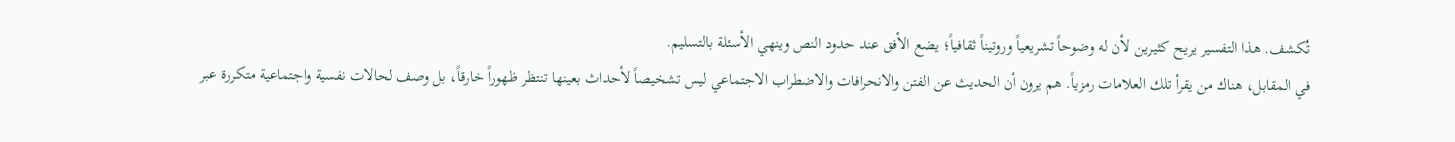تُكشف. هذا التفسير يريح كثيرين لأن له وضوحاً تشريعياً وروتيناً ثقافياً؛ يضع الأفق عند حدود النص وينهي الأسئلة بالتسليم.
في المقابل، هناك من يقرأ تلك العلامات رمزياً. هم يرون أن الحديث عن الفتن والانحرافات والاضطراب الاجتماعي ليس تشخيصاً لأحداث بعينها تنتظر ظهوراً خارقاً، بل وصف لحالات نفسية واجتماعية متكررة عبر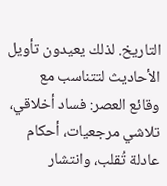التاريخ. لذلك يعيدون تأويل الأحاديث لتتناسب مع وقائع العصر: فساد أخلاقي، تلاشي مرجعيات، أحكام عادلة تُقلب، وانتشار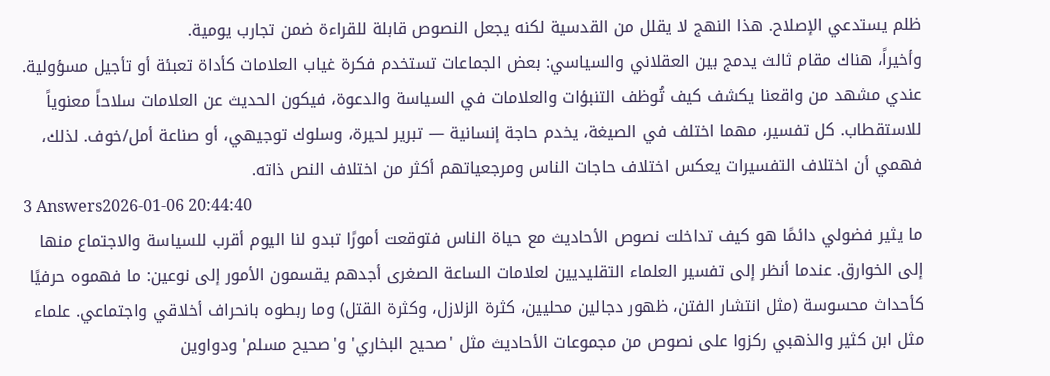ظلم يستدعي الإصلاح. هذا النهج لا يقلل من القدسية لكنه يجعل النصوص قابلة للقراءة ضمن تجارب يومية.
وأخيراً، هناك مقام ثالث يدمج بين العقلاني والسياسي: بعض الجماعات تستخدم فكرة غياب العلامات كأداة تعبئة أو تأجيل مسؤولية. عندي مشهد من واقعنا يكشف كيف تُوظف التنبؤات والعلامات في السياسة والدعوة، فيكون الحديث عن العلامات سلاحاً معنوياً للاستقطاب. كل تفسير، مهما اختلف في الصيغة، يخدم حاجة إنسانية — تبرير لحيرة، وسلوك توجيهي، أو صناعة أمل/خوف. لذلك، فهمي أن اختلاف التفسيرات يعكس اختلاف حاجات الناس ومرجعياتهم أكثر من اختلاف النص ذاته.
3 Answers2026-01-06 20:44:40
ما يثير فضولي دائمًا هو كيف تداخلت نصوص الأحاديث مع حياة الناس فتوقعت أمورًا تبدو لنا اليوم أقرب للسياسة والاجتماع منها إلى الخوارق. عندما أنظر إلى تفسير العلماء التقليديين لعلامات الساعة الصغرى أجدهم يقسمون الأمور إلى نوعين: ما فهموه حرفيًا كأحداث محسوسة (مثل انتشار الفتن، ظهور دجالين محليين، كثرة الزلازل، وكثرة القتل) وما ربطوه بانحراف أخلاقي واجتماعي. علماء مثل ابن كثير والذهبي ركزوا على نصوص من مجموعات الأحاديث مثل 'صحيح البخاري' و'صحيح مسلم' ودواوين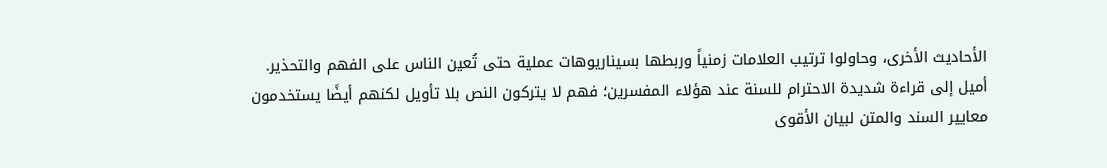الأحاديث الأخرى، وحاولوا ترتيب العلامات زمنياً وربطها بسيناريوهات عملية حتى تُعين الناس على الفهم والتحذير.
أميل إلى قراءة شديدة الاحترام للسنة عند هؤلاء المفسرين؛ فهم لا يتركون النص بلا تأويل لكنهم أيضًا يستخدمون معايير السند والمتن لبيان الأقوى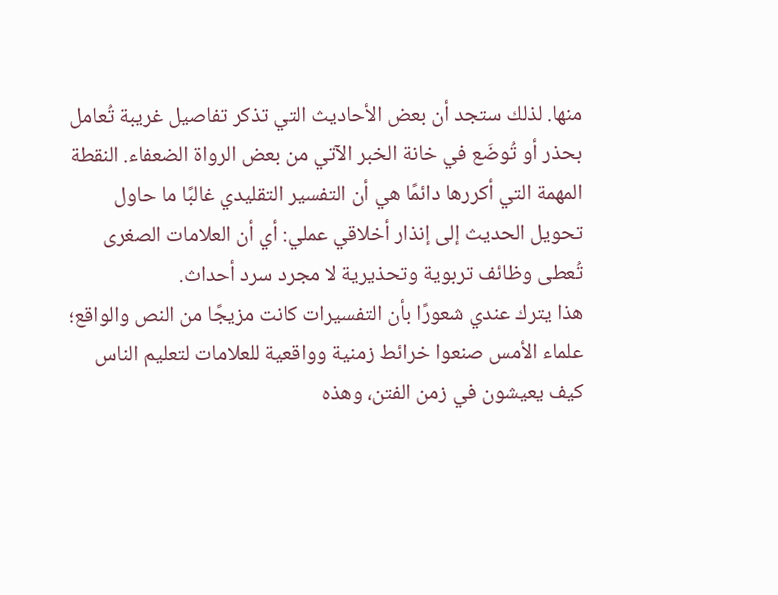منها. لذلك ستجد أن بعض الأحاديث التي تذكر تفاصيل غريبة تُعامل بحذر أو تُوضَع في خانة الخبر الآتي من بعض الرواة الضعفاء. النقطة المهمة التي أكررها دائمًا هي أن التفسير التقليدي غالبًا ما حاول تحويل الحديث إلى إنذار أخلاقي عملي: أي أن العلامات الصغرى تُعطى وظائف تربوية وتحذيرية لا مجرد سرد أحداث.
هذا يترك عندي شعورًا بأن التفسيرات كانت مزيجًا من النص والواقع؛ علماء الأمس صنعوا خرائط زمنية وواقعية للعلامات لتعليم الناس كيف يعيشون في زمن الفتن، وهذه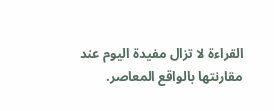القراءة لا تزال مفيدة اليوم عند مقارنتها بالواقع المعاصر.